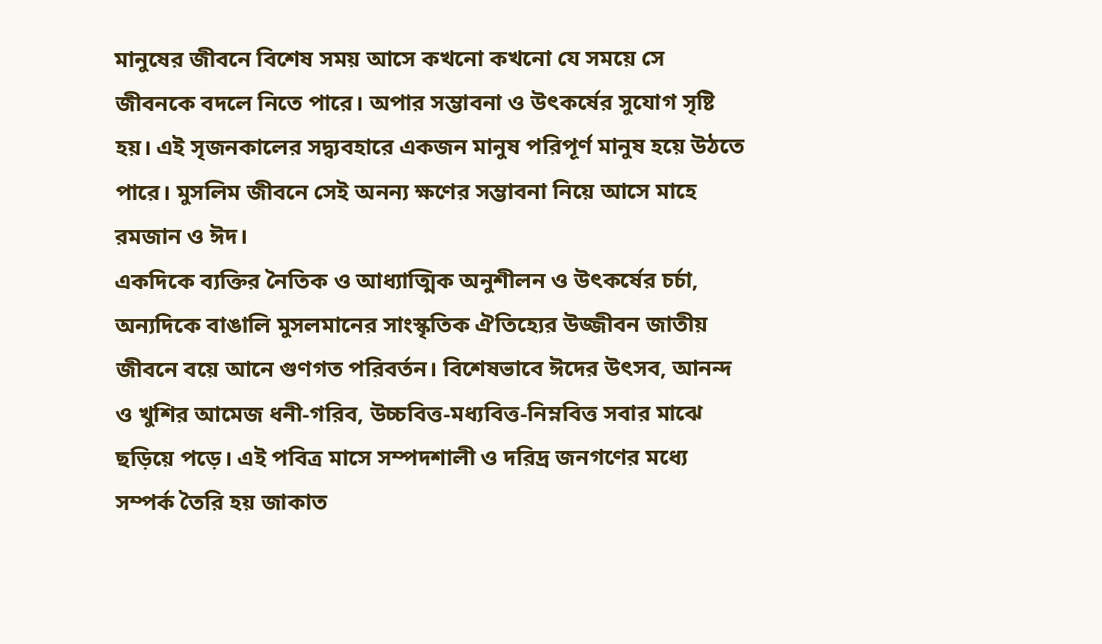মানুষের জীবনে বিশেষ সময় আসে কখনো কখনো যে সময়ে সে জীবনকে বদলে নিতে পারে। অপার সম্ভাবনা ও উৎকর্ষের সুযোগ সৃষ্টি হয়। এই সৃজনকালের সদ্ব্যবহারে একজন মানুষ পরিপূর্ণ মানুষ হয়ে উঠতে পারে। মুসলিম জীবনে সেই অনন্য ক্ষণের সম্ভাবনা নিয়ে আসে মাহে রমজান ও ঈদ।
একদিকে ব্যক্তির নৈতিক ও আধ্যাত্মিক অনুশীলন ও উৎকর্ষের চর্চা, অন্যদিকে বাঙালি মুসলমানের সাংস্কৃতিক ঐতিহ্যের উজ্জীবন জাতীয় জীবনে বয়ে আনে গুণগত পরিবর্তন। বিশেষভাবে ঈদের উৎসব, আনন্দ ও খুশির আমেজ ধনী-গরিব, উচ্চবিত্ত-মধ্যবিত্ত-নিম্নবিত্ত সবার মাঝে ছড়িয়ে পড়ে। এই পবিত্র মাসে সম্পদশালী ও দরিদ্র জনগণের মধ্যে সম্পর্ক তৈরি হয় জাকাত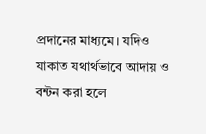প্রদানের মাধ্যমে। যদিও যাকাত যথার্থভাবে আদায় ও বন্টন করা হলে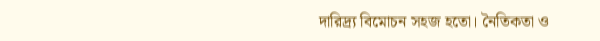দারিদ্র্য বিমোচন সহজ হতো। নৈতিকতা ও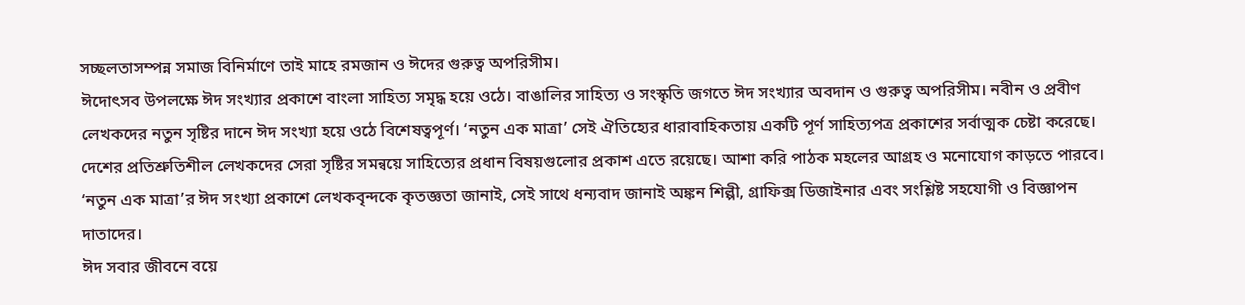সচ্ছলতাসম্পন্ন সমাজ বিনির্মাণে তাই মাহে রমজান ও ঈদের গুরুত্ব অপরিসীম।
ঈদোৎসব উপলক্ষে ঈদ সংখ্যার প্রকাশে বাংলা সাহিত্য সমৃদ্ধ হয়ে ওঠে। বাঙালির সাহিত্য ও সংস্কৃতি জগতে ঈদ সংখ্যার অবদান ও গুরুত্ব অপরিসীম। নবীন ও প্রবীণ লেখকদের নতুন সৃষ্টির দানে ঈদ সংখ্যা হয়ে ওঠে বিশেষত্বপূর্ণ। ‘নতুন এক মাত্রা’ সেই ঐতিহ্যের ধারাবাহিকতায় একটি পূর্ণ সাহিত্যপত্র প্রকাশের সর্বাত্মক চেষ্টা করেছে। দেশের প্রতিশ্রুতিশীল লেখকদের সেরা সৃষ্টির সমন্বয়ে সাহিত্যের প্রধান বিষয়গুলোর প্রকাশ এতে রয়েছে। আশা করি পাঠক মহলের আগ্রহ ও মনোযোগ কাড়তে পারবে।
‘নতুন এক মাত্রা’র ঈদ সংখ্যা প্রকাশে লেখকবৃন্দকে কৃতজ্ঞতা জানাই, সেই সাথে ধন্যবাদ জানাই অঙ্কন শিল্পী, গ্রাফিক্স ডিজাইনার এবং সংশ্লিষ্ট সহযোগী ও বিজ্ঞাপন দাতাদের।
ঈদ সবার জীবনে বয়ে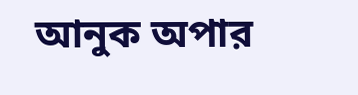আনুক অপার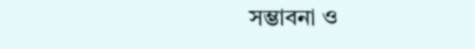সম্ভাবনা ও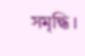সমৃদ্ধি।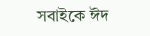সবাইকে ঈদ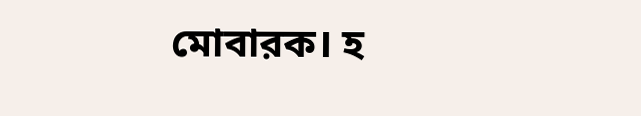মোবারক। হ